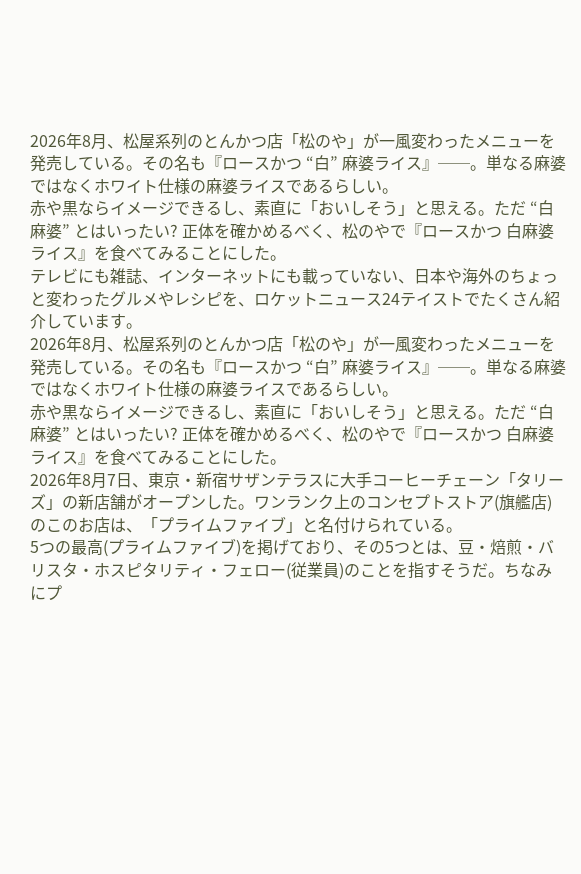2026年8月、松屋系列のとんかつ店「松のや」が一風変わったメニューを発売している。その名も『ロースかつ “白” 麻婆ライス』──。単なる麻婆ではなくホワイト仕様の麻婆ライスであるらしい。
赤や黒ならイメージできるし、素直に「おいしそう」と思える。ただ “白麻婆” とはいったい? 正体を確かめるべく、松のやで『ロースかつ 白麻婆ライス』を食べてみることにした。
テレビにも雑誌、インターネットにも載っていない、日本や海外のちょっと変わったグルメやレシピを、ロケットニュース24テイストでたくさん紹介しています。
2026年8月、松屋系列のとんかつ店「松のや」が一風変わったメニューを発売している。その名も『ロースかつ “白” 麻婆ライス』──。単なる麻婆ではなくホワイト仕様の麻婆ライスであるらしい。
赤や黒ならイメージできるし、素直に「おいしそう」と思える。ただ “白麻婆” とはいったい? 正体を確かめるべく、松のやで『ロースかつ 白麻婆ライス』を食べてみることにした。
2026年8月7日、東京・新宿サザンテラスに大手コーヒーチェーン「タリーズ」の新店舗がオープンした。ワンランク上のコンセプトストア(旗艦店)のこのお店は、「プライムファイブ」と名付けられている。
5つの最高(プライムファイブ)を掲げており、その5つとは、豆・焙煎・バリスタ・ホスピタリティ・フェロー(従業員)のことを指すそうだ。ちなみにプ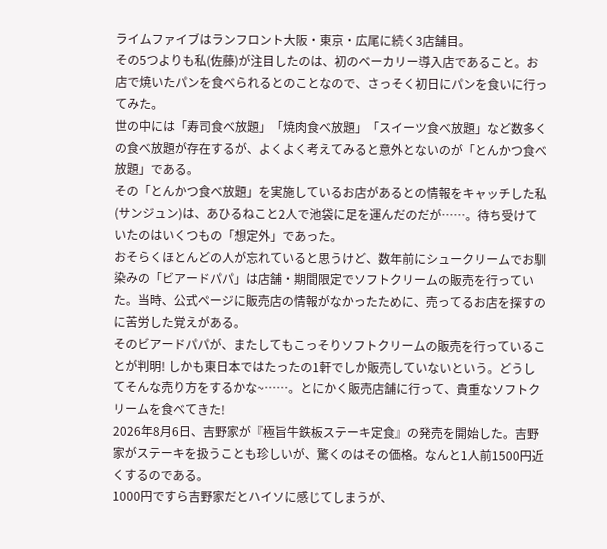ライムファイブはランフロント大阪・東京・広尾に続く3店舗目。
その5つよりも私(佐藤)が注目したのは、初のベーカリー導入店であること。お店で焼いたパンを食べられるとのことなので、さっそく初日にパンを食いに行ってみた。
世の中には「寿司食べ放題」「焼肉食べ放題」「スイーツ食べ放題」など数多くの食べ放題が存在するが、よくよく考えてみると意外とないのが「とんかつ食べ放題」である。
その「とんかつ食べ放題」を実施しているお店があるとの情報をキャッチした私(サンジュン)は、あひるねこと2人で池袋に足を運んだのだが……。待ち受けていたのはいくつもの「想定外」であった。
おそらくほとんどの人が忘れていると思うけど、数年前にシュークリームでお馴染みの「ビアードパパ」は店舗・期間限定でソフトクリームの販売を行っていた。当時、公式ページに販売店の情報がなかったために、売ってるお店を探すのに苦労した覚えがある。
そのビアードパパが、またしてもこっそりソフトクリームの販売を行っていることが判明! しかも東日本ではたったの1軒でしか販売していないという。どうしてそんな売り方をするかな~……。とにかく販売店舗に行って、貴重なソフトクリームを食べてきた!
2026年8月6日、吉野家が『極旨牛鉄板ステーキ定食』の発売を開始した。吉野家がステーキを扱うことも珍しいが、驚くのはその価格。なんと1人前1500円近くするのである。
1000円ですら吉野家だとハイソに感じてしまうが、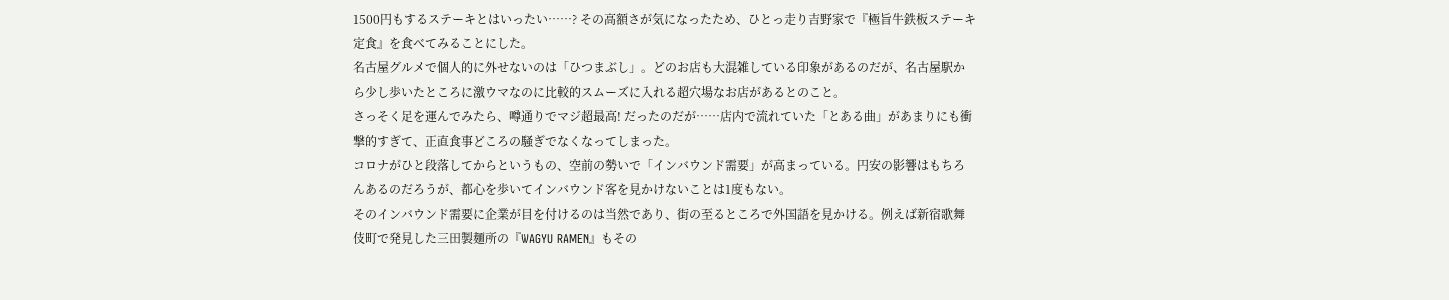1500円もするステーキとはいったい……? その高額さが気になったため、ひとっ走り吉野家で『極旨牛鉄板ステーキ定食』を食べてみることにした。
名古屋グルメで個人的に外せないのは「ひつまぶし」。どのお店も大混雑している印象があるのだが、名古屋駅から少し歩いたところに激ウマなのに比較的スムーズに入れる超穴場なお店があるとのこと。
さっそく足を運んでみたら、噂通りでマジ超最高! だったのだが……店内で流れていた「とある曲」があまりにも衝撃的すぎて、正直食事どころの騒ぎでなくなってしまった。
コロナがひと段落してからというもの、空前の勢いで「インバウンド需要」が高まっている。円安の影響はもちろんあるのだろうが、都心を歩いてインバウンド客を見かけないことは1度もない。
そのインバウンド需要に企業が目を付けるのは当然であり、街の至るところで外国語を見かける。例えば新宿歌舞伎町で発見した三田製麺所の『WAGYU RAMEN』もその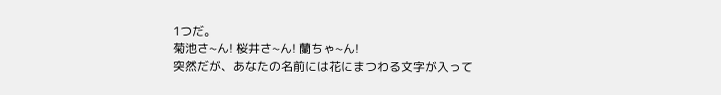1つだ。
菊池さ~ん! 桜井さ~ん! 蘭ちゃ~ん!
突然だが、あなたの名前には花にまつわる文字が入って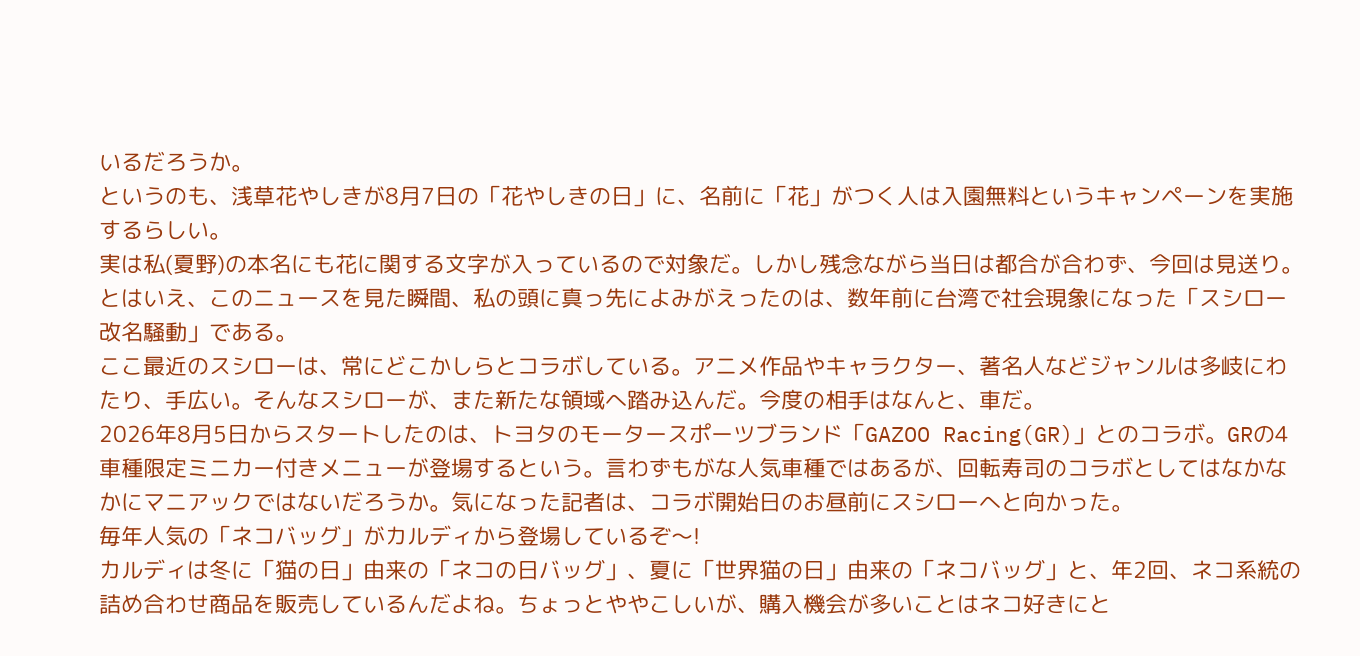いるだろうか。
というのも、浅草花やしきが8月7日の「花やしきの日」に、名前に「花」がつく人は入園無料というキャンペーンを実施するらしい。
実は私(夏野)の本名にも花に関する文字が入っているので対象だ。しかし残念ながら当日は都合が合わず、今回は見送り。
とはいえ、このニュースを見た瞬間、私の頭に真っ先によみがえったのは、数年前に台湾で社会現象になった「スシロー改名騒動」である。
ここ最近のスシローは、常にどこかしらとコラボしている。アニメ作品やキャラクター、著名人などジャンルは多岐にわたり、手広い。そんなスシローが、また新たな領域へ踏み込んだ。今度の相手はなんと、車だ。
2026年8月5日からスタートしたのは、トヨタのモータースポーツブランド「GAZOO Racing(GR)」とのコラボ。GRの4車種限定ミニカー付きメニューが登場するという。言わずもがな人気車種ではあるが、回転寿司のコラボとしてはなかなかにマニアックではないだろうか。気になった記者は、コラボ開始日のお昼前にスシローへと向かった。
毎年人気の「ネコバッグ」がカルディから登場しているぞ〜!
カルディは冬に「猫の日」由来の「ネコの日バッグ」、夏に「世界猫の日」由来の「ネコバッグ」と、年2回、ネコ系統の詰め合わせ商品を販売しているんだよね。ちょっとややこしいが、購入機会が多いことはネコ好きにと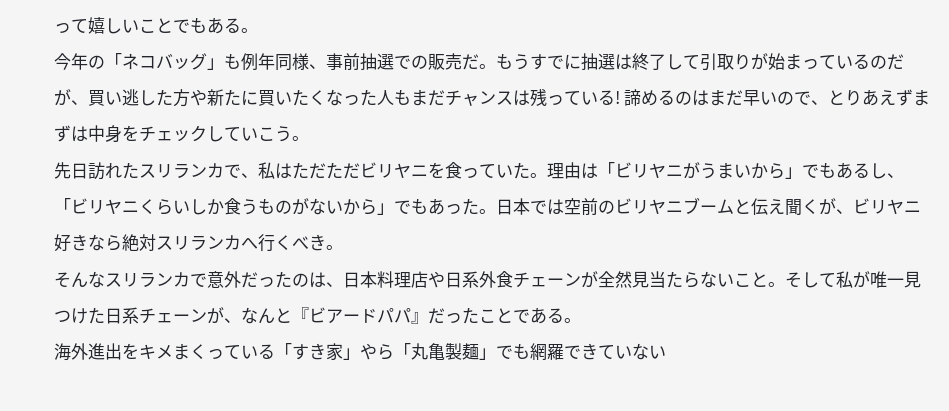って嬉しいことでもある。
今年の「ネコバッグ」も例年同様、事前抽選での販売だ。もうすでに抽選は終了して引取りが始まっているのだが、買い逃した方や新たに買いたくなった人もまだチャンスは残っている! 諦めるのはまだ早いので、とりあえずまずは中身をチェックしていこう。
先日訪れたスリランカで、私はただただビリヤニを食っていた。理由は「ビリヤニがうまいから」でもあるし、「ビリヤニくらいしか食うものがないから」でもあった。日本では空前のビリヤニブームと伝え聞くが、ビリヤニ好きなら絶対スリランカへ行くべき。
そんなスリランカで意外だったのは、日本料理店や日系外食チェーンが全然見当たらないこと。そして私が唯一見つけた日系チェーンが、なんと『ビアードパパ』だったことである。
海外進出をキメまくっている「すき家」やら「丸亀製麺」でも網羅できていない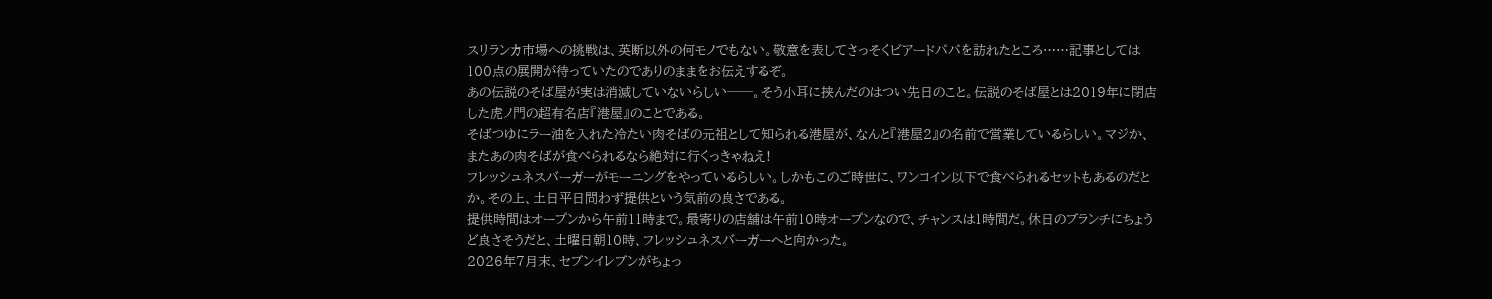スリランカ市場への挑戦は、英断以外の何モノでもない。敬意を表してさっそくビアードパパを訪れたところ……記事としては100点の展開が待っていたのでありのままをお伝えするぞ。
あの伝説のそば屋が実は消滅していないらしい──。そう小耳に挟んだのはつい先日のこと。伝説のそば屋とは2019年に閉店した虎ノ門の超有名店『港屋』のことである。
そばつゆにラー油を入れた冷たい肉そばの元祖として知られる港屋が、なんと『港屋2』の名前で営業しているらしい。マジか、またあの肉そばが食べられるなら絶対に行くっきゃねえ!
フレッシュネスバーガーがモーニングをやっているらしい。しかもこのご時世に、ワンコイン以下で食べられるセットもあるのだとか。その上、土日平日問わず提供という気前の良さである。
提供時間はオープンから午前11時まで。最寄りの店舗は午前10時オープンなので、チャンスは1時間だ。休日のブランチにちょうど良さそうだと、土曜日朝10時、フレッシュネスバーガーへと向かった。
2026年7月末、セブンイレブンがちょっ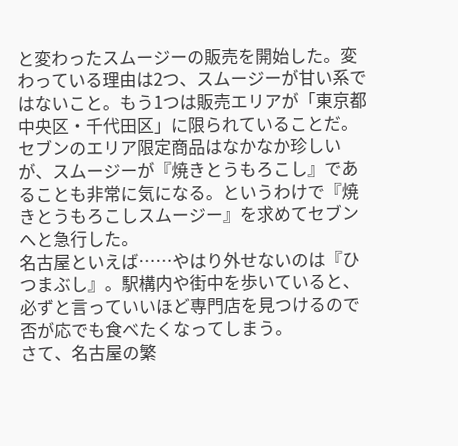と変わったスムージーの販売を開始した。変わっている理由は2つ、スムージーが甘い系ではないこと。もう1つは販売エリアが「東京都中央区・千代田区」に限られていることだ。
セブンのエリア限定商品はなかなか珍しいが、スムージーが『焼きとうもろこし』であることも非常に気になる。というわけで『焼きとうもろこしスムージー』を求めてセブンへと急行した。
名古屋といえば……やはり外せないのは『ひつまぶし』。駅構内や街中を歩いていると、必ずと言っていいほど専門店を見つけるので否が応でも食べたくなってしまう。
さて、名古屋の繁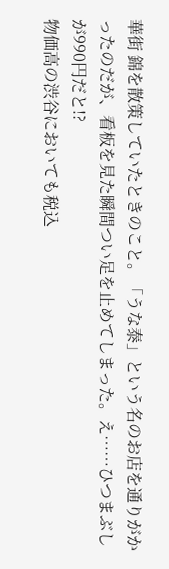華街 錦を散策していたときのこと。「うな泰」という名のお店を通りがかったのだが、看板を見た瞬間つい足を止めてしまった。え……ひつまぶしが990円だと!?
物価高の渋谷においても税込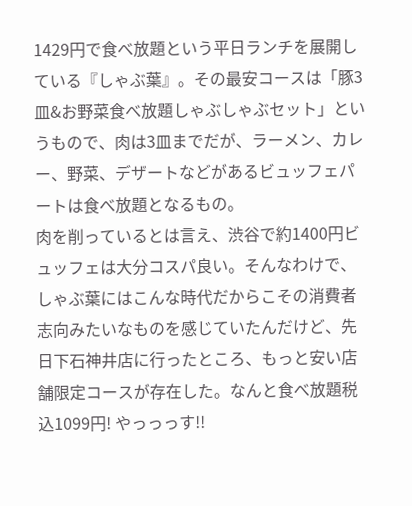1429円で食べ放題という平日ランチを展開している『しゃぶ葉』。その最安コースは「豚3皿&お野菜食べ放題しゃぶしゃぶセット」というもので、肉は3皿までだが、ラーメン、カレー、野菜、デザートなどがあるビュッフェパートは食べ放題となるもの。
肉を削っているとは言え、渋谷で約1400円ビュッフェは大分コスパ良い。そんなわけで、しゃぶ葉にはこんな時代だからこその消費者志向みたいなものを感じていたんだけど、先日下石神井店に行ったところ、もっと安い店舗限定コースが存在した。なんと食べ放題税込1099円! やっっっす!!